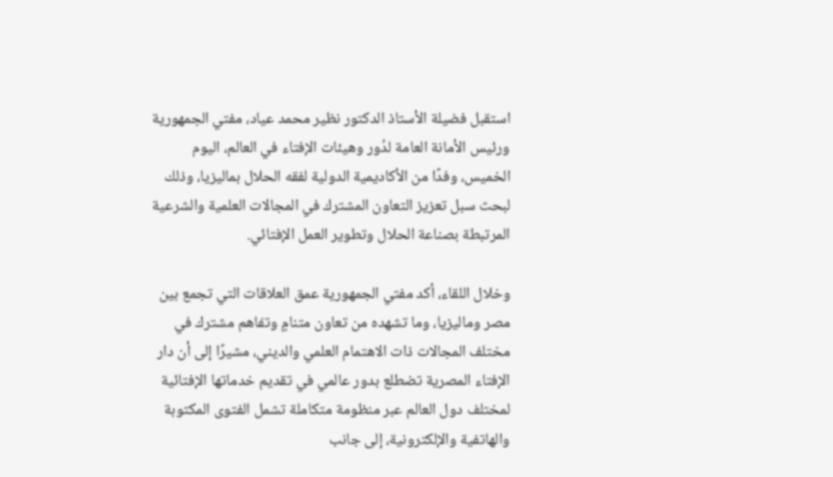استقبل فضيلة الأستاذ الدكتور نظير محمد عياد، مفتي الجمهورية ورئيس الأمانة العامة لدُور وهيئات الإفتاء في العالم، اليوم الخميس، وفدًا من الأكاديمية الدولية لفقه الحلال بماليزيا، وذلك لبحث سبل تعزيز التعاون المشترك في المجالات العلمية والشرعية المرتبطة بصناعة الحلال وتطوير العمل الإفتائي.

وخلال اللقاء، أكد مفتي الجمهورية عمق العلاقات التي تجمع بين مصر وماليزيا، وما تشهده من تعاون متنامٍ وتفاهم مشترك في مختلف المجالات ذات الاهتمام العلمي والديني، مشيرًا إلى أن دار الإفتاء المصرية تضطلع بدور عالمي في تقديم خدماتها الإفتائية لمختلف دول العالم عبر منظومة متكاملة تشمل الفتوى المكتوبة والهاتفية والإلكترونية، إلى جانب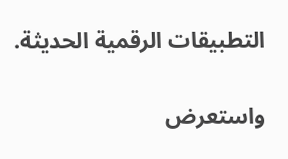التطبيقات الرقمية الحديثة.

واستعرض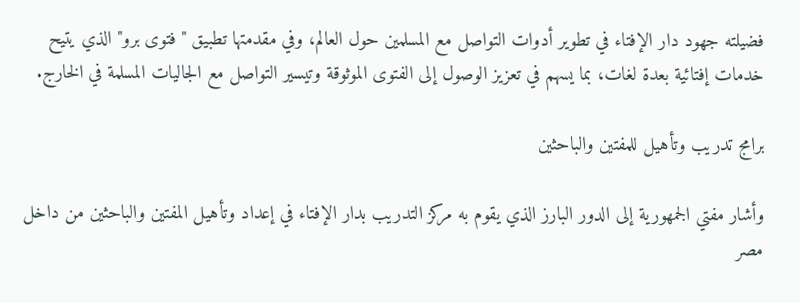فضيلته جهود دار الإفتاء في تطوير أدوات التواصل مع المسلمين حول العالم، وفي مقدمتها تطبيق "فتوى برو" الذي يتيح خدمات إفتائية بعدة لغات، بما يسهم في تعزيز الوصول إلى الفتوى الموثوقة وتيسير التواصل مع الجاليات المسلمة في الخارج.

برامج تدريب وتأهيل للمفتين والباحثين

وأشار مفتي الجمهورية إلى الدور البارز الذي يقوم به مركز التدريب بدار الإفتاء في إعداد وتأهيل المفتين والباحثين من داخل مصر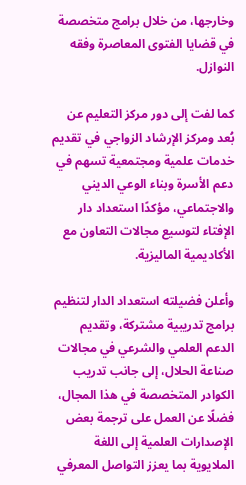وخارجها، من خلال برامج متخصصة في قضايا الفتوى المعاصرة وفقه النوازل.

كما لفت إلى دور مركز التعليم عن بُعد ومركز الإرشاد الزواجي في تقديم خدمات علمية ومجتمعية تسهم في دعم الأسرة وبناء الوعي الديني والاجتماعي، مؤكدًا استعداد دار الإفتاء لتوسيع مجالات التعاون مع الأكاديمية الماليزية.

وأعلن فضيلته استعداد الدار لتنظيم برامج تدريبية مشتركة، وتقديم الدعم العلمي والشرعي في مجالات صناعة الحلال، إلى جانب تدريب الكوادر المتخصصة في هذا المجال، فضلًا عن العمل على ترجمة بعض الإصدارات العلمية إلى اللغة الملايوية بما يعزز التواصل المعرفي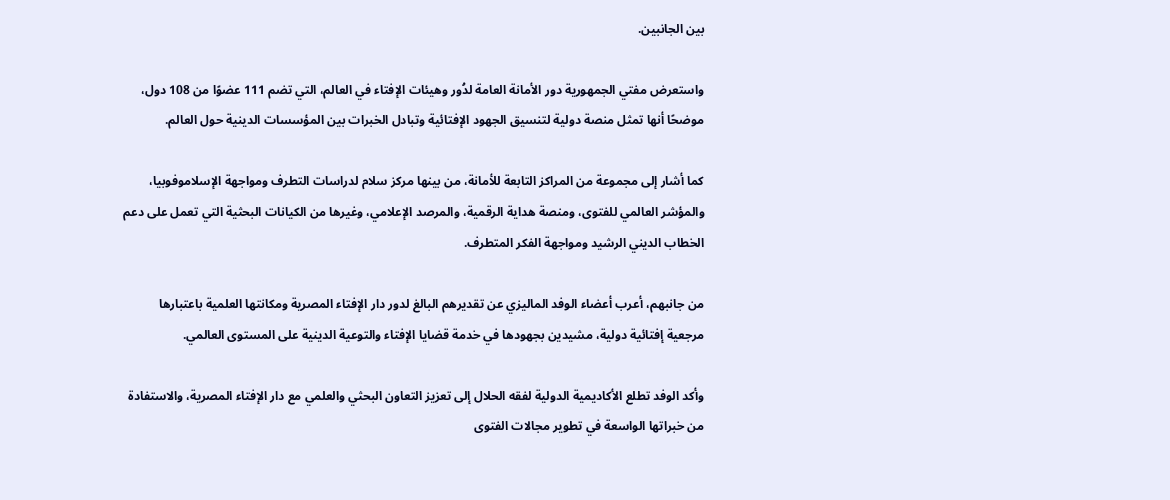بين الجانبين.

واستعرض مفتي الجمهورية دور الأمانة العامة لدُور وهيئات الإفتاء في العالم، التي تضم 111 عضوًا من 108 دول، موضحًا أنها تمثل منصة دولية لتنسيق الجهود الإفتائية وتبادل الخبرات بين المؤسسات الدينية حول العالم.

كما أشار إلى مجموعة من المراكز التابعة للأمانة، من بينها مركز سلام لدراسات التطرف ومواجهة الإسلاموفوبيا، والمؤشر العالمي للفتوى، ومنصة هداية الرقمية، والمرصد الإعلامي، وغيرها من الكيانات البحثية التي تعمل على دعم الخطاب الديني الرشيد ومواجهة الفكر المتطرف.

من جانبهم، أعرب أعضاء الوفد الماليزي عن تقديرهم البالغ لدور دار الإفتاء المصرية ومكانتها العلمية باعتبارها مرجعية إفتائية دولية، مشيدين بجهودها في خدمة قضايا الإفتاء والتوعية الدينية على المستوى العالمي.

وأكد الوفد تطلع الأكاديمية الدولية لفقه الحلال إلى تعزيز التعاون البحثي والعلمي مع دار الإفتاء المصرية، والاستفادة من خبراتها الواسعة في تطوير مجالات الفتوى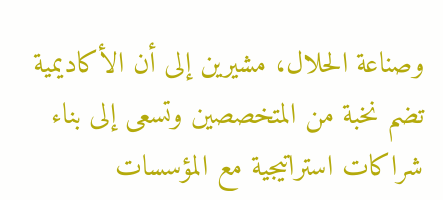وصناعة الحلال، مشيرين إلى أن الأكاديمية تضم نخبة من المتخصصين وتسعى إلى بناء شراكات استراتيجية مع المؤسسات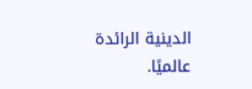الدينية الرائدة عالميًا.